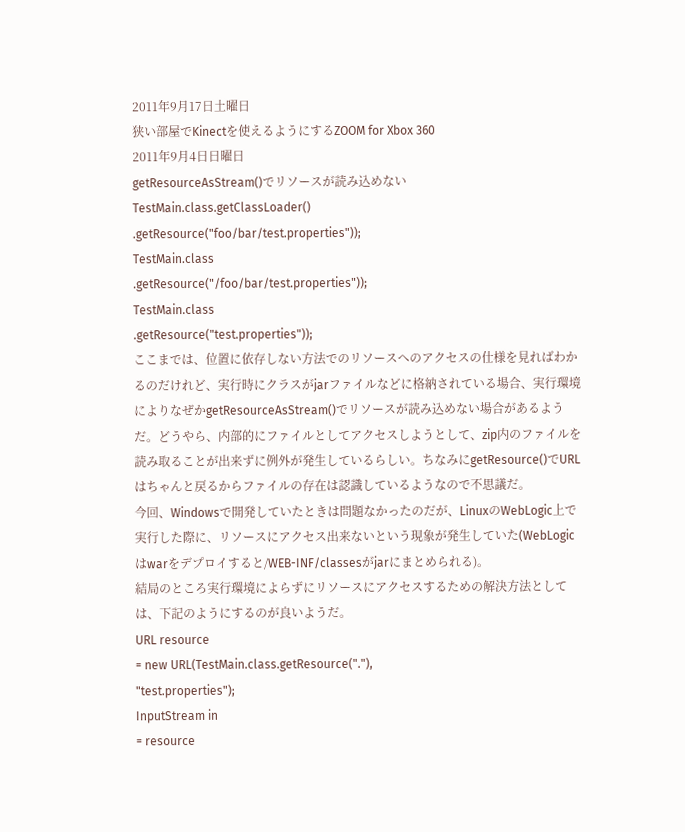2011年9月17日土曜日
狭い部屋でKinectを使えるようにするZOOM for Xbox 360
2011年9月4日日曜日
getResourceAsStream()でリソースが読み込めない
TestMain.class.getClassLoader()
.getResource("foo/bar/test.properties"));
TestMain.class
.getResource("/foo/bar/test.properties"));
TestMain.class
.getResource("test.properties"));
ここまでは、位置に依存しない方法でのリソースへのアクセスの仕様を見ればわかるのだけれど、実行時にクラスがjarファイルなどに格納されている場合、実行環境によりなぜかgetResourceAsStream()でリソースが読み込めない場合があるようだ。どうやら、内部的にファイルとしてアクセスしようとして、zip内のファイルを読み取ることが出来ずに例外が発生しているらしい。ちなみにgetResource()でURLはちゃんと戻るからファイルの存在は認識しているようなので不思議だ。
今回、Windowsで開発していたときは問題なかったのだが、LinuxのWebLogic上で実行した際に、リソースにアクセス出来ないという現象が発生していた(WebLogicはwarをデプロイすると/WEB-INF/classesがjarにまとめられる)。
結局のところ実行環境によらずにリソースにアクセスするための解決方法としては、下記のようにするのが良いようだ。
URL resource
= new URL(TestMain.class.getResource("."),
"test.properties");
InputStream in
= resource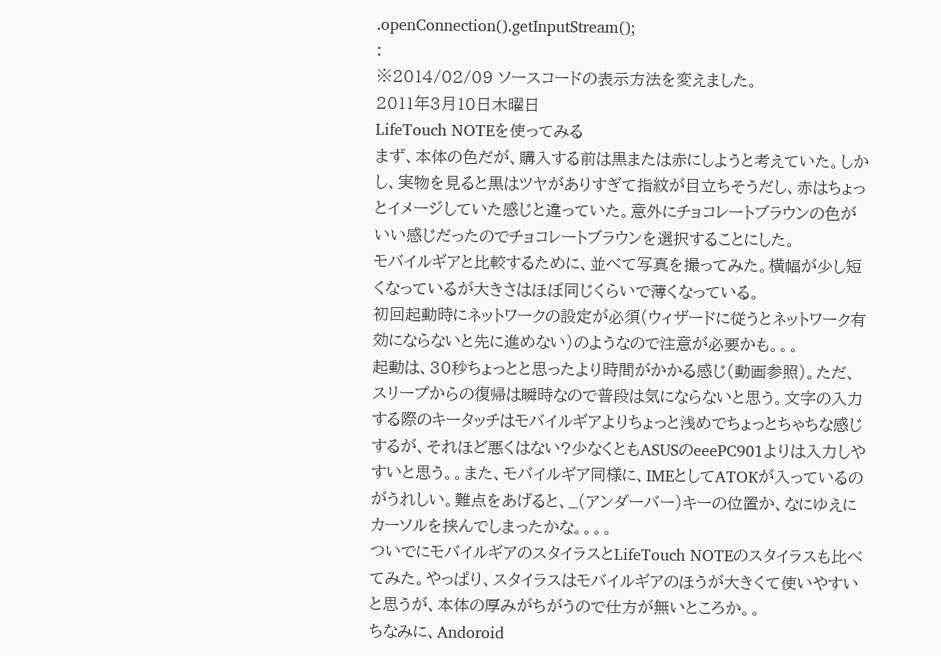.openConnection().getInputStream();
:
※2014/02/09 ソースコードの表示方法を変えました。
2011年3月10日木曜日
LifeTouch NOTEを使ってみる
まず、本体の色だが、購入する前は黒または赤にしようと考えていた。しかし、実物を見ると黒はツヤがありすぎて指紋が目立ちそうだし、赤はちょっとイメージしていた感じと違っていた。意外にチョコレートブラウンの色がいい感じだったのでチョコレートブラウンを選択することにした。
モバイルギアと比較するために、並べて写真を撮ってみた。横幅が少し短くなっているが大きさはほぼ同じくらいで薄くなっている。
初回起動時にネットワークの設定が必須(ウィザードに従うとネットワーク有効にならないと先に進めない)のようなので注意が必要かも。。。
起動は、30秒ちょっとと思ったより時間がかかる感じ(動画参照)。ただ、スリープからの復帰は瞬時なので普段は気にならないと思う。文字の入力する際のキータッチはモバイルギアよりちょっと浅めでちょっとちゃちな感じするが、それほど悪くはない?少なくともASUSのeeePC901よりは入力しやすいと思う。。また、モバイルギア同様に、IMEとしてATOKが入っているのがうれしい。難点をあげると、_(アンダーバー)キーの位置か、なにゆえにカーソルを挟んでしまったかな。。。。
ついでにモバイルギアのスタイラスとLifeTouch NOTEのスタイラスも比べてみた。やっぱり、スタイラスはモバイルギアのほうが大きくて使いやすいと思うが、本体の厚みがちがうので仕方が無いところか。。
ちなみに、Andoroid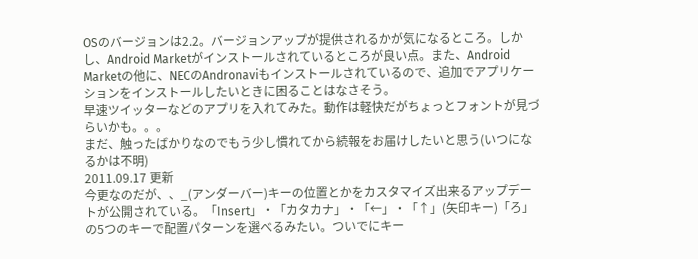OSのバージョンは2.2。バージョンアップが提供されるかが気になるところ。しかし、Android Marketがインストールされているところが良い点。また、Android Marketの他に、NECのAndronaviもインストールされているので、追加でアプリケーションをインストールしたいときに困ることはなさそう。
早速ツイッターなどのアプリを入れてみた。動作は軽快だがちょっとフォントが見づらいかも。。。
まだ、触ったばかりなのでもう少し慣れてから続報をお届けしたいと思う(いつになるかは不明)
2011.09.17 更新
今更なのだが、、_(アンダーバー)キーの位置とかをカスタマイズ出来るアップデートが公開されている。「Insert」・「カタカナ」・「←」・「↑」(矢印キー)「ろ」の5つのキーで配置パターンを選べるみたい。ついでにキー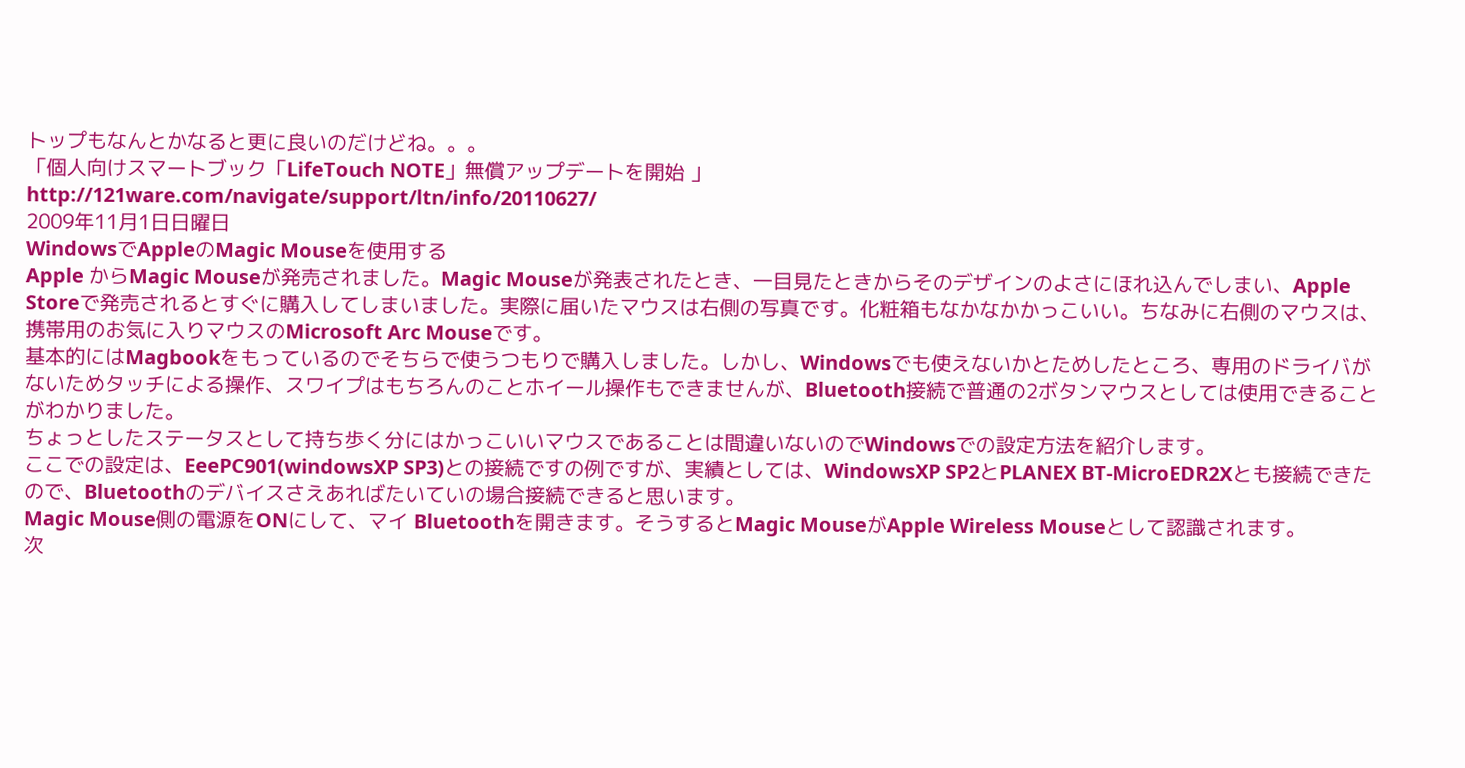トップもなんとかなると更に良いのだけどね。。。
「個人向けスマートブック「LifeTouch NOTE」無償アップデートを開始 」
http://121ware.com/navigate/support/ltn/info/20110627/
2009年11月1日日曜日
WindowsでAppleのMagic Mouseを使用する
Apple からMagic Mouseが発売されました。Magic Mouseが発表されたとき、一目見たときからそのデザインのよさにほれ込んでしまい、Apple Storeで発売されるとすぐに購入してしまいました。実際に届いたマウスは右側の写真です。化粧箱もなかなかかっこいい。ちなみに右側のマウスは、携帯用のお気に入りマウスのMicrosoft Arc Mouseです。
基本的にはMagbookをもっているのでそちらで使うつもりで購入しました。しかし、Windowsでも使えないかとためしたところ、専用のドライバがないためタッチによる操作、スワイプはもちろんのことホイール操作もできませんが、Bluetooth接続で普通の2ボタンマウスとしては使用できることがわかりました。
ちょっとしたステータスとして持ち歩く分にはかっこいいマウスであることは間違いないのでWindowsでの設定方法を紹介します。
ここでの設定は、EeePC901(windowsXP SP3)との接続ですの例ですが、実績としては、WindowsXP SP2とPLANEX BT-MicroEDR2Xとも接続できたので、Bluetoothのデバイスさえあればたいていの場合接続できると思います。
Magic Mouse側の電源をONにして、マイ Bluetoothを開きます。そうするとMagic MouseがApple Wireless Mouseとして認識されます。
次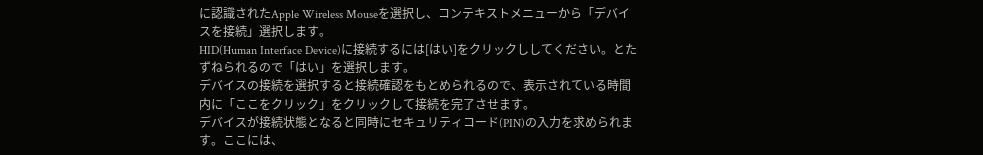に認識されたApple Wireless Mouseを選択し、コンテキストメニューから「デバイスを接続」選択します。
HID(Human Interface Device)に接続するには[はい]をクリックししてください。とたずねられるので「はい」を選択します。
デバイスの接続を選択すると接続確認をもとめられるので、表示されている時間内に「ここをクリック」をクリックして接続を完了させます。
デバイスが接続状態となると同時にセキュリティコード(PIN)の入力を求められます。ここには、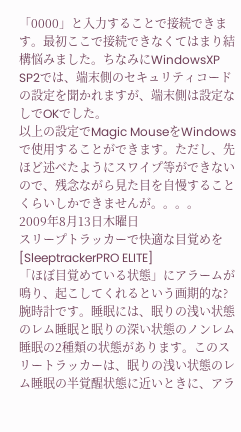「0000」と入力することで接続できます。最初ここで接続できなくてはまり結構悩みました。ちなみにWindowsXP SP2では、端末側のセキュリティコードの設定を聞かれますが、端末側は設定なしでOKでした。
以上の設定でMagic MouseをWindowsで使用することができます。ただし、先ほど述べたようにスワイプ等ができないので、残念ながら見た目を自慢することくらいしかできませんが。。。。
2009年8月13日木曜日
スリープトラッカーで快適な目覚めを[SleeptrackerPRO ELITE]
「ほぼ目覚めている状態」にアラームが鳴り、起こしてくれるという画期的な?腕時計です。睡眠には、眠りの浅い状態のレム睡眠と眠りの深い状態のノンレム睡眠の2種類の状態があります。このスリートラッカーは、眠りの浅い状態のレム睡眠の半覚醒状態に近いときに、アラ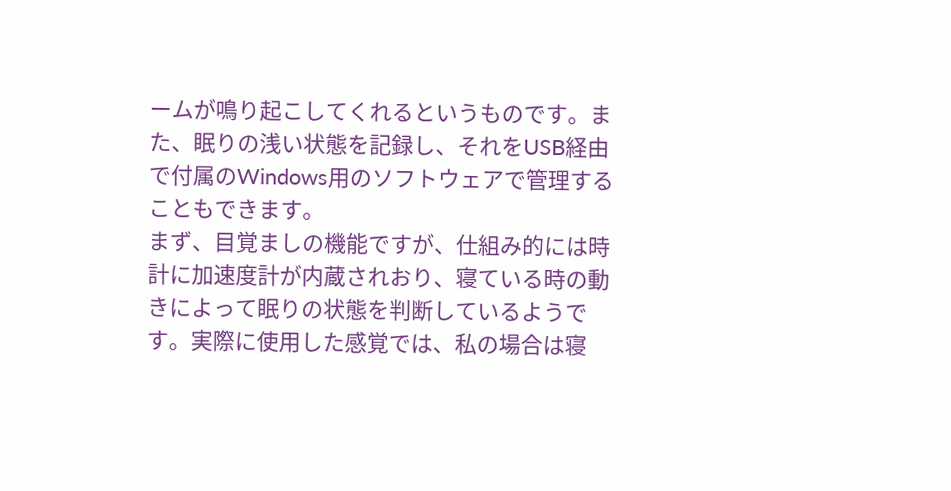ームが鳴り起こしてくれるというものです。また、眠りの浅い状態を記録し、それをUSB経由で付属のWindows用のソフトウェアで管理することもできます。
まず、目覚ましの機能ですが、仕組み的には時計に加速度計が内蔵されおり、寝ている時の動きによって眠りの状態を判断しているようです。実際に使用した感覚では、私の場合は寝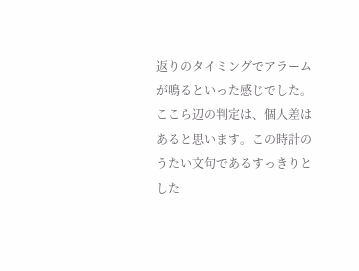返りのタイミングでアラームが鳴るといった感じでした。ここら辺の判定は、個人差はあると思います。この時計のうたい文句であるすっきりとした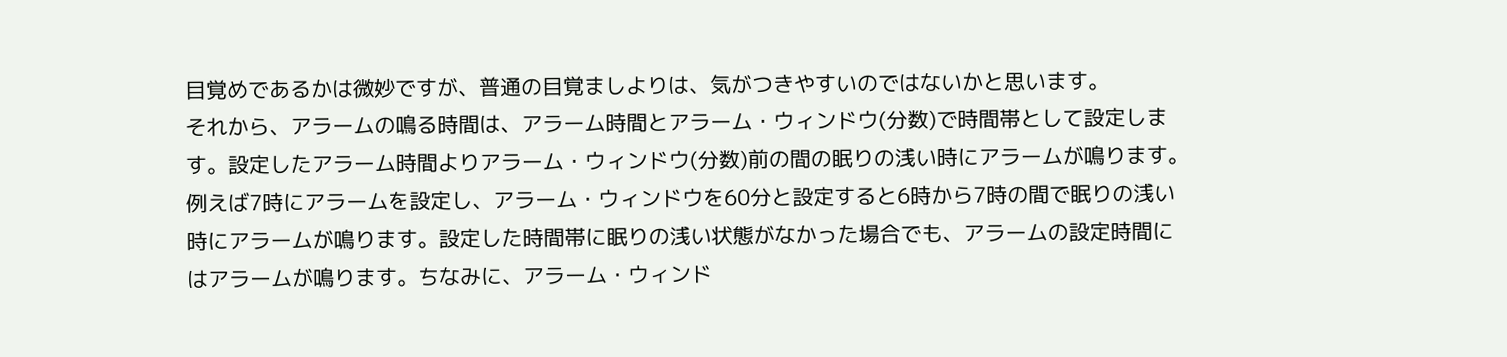目覚めであるかは微妙ですが、普通の目覚ましよりは、気がつきやすいのではないかと思います。
それから、アラームの鳴る時間は、アラーム時間とアラーム・ウィンドウ(分数)で時間帯として設定します。設定したアラーム時間よりアラーム・ウィンドウ(分数)前の間の眠りの浅い時にアラームが鳴ります。例えば7時にアラームを設定し、アラーム・ウィンドウを60分と設定すると6時から7時の間で眠りの浅い時にアラームが鳴ります。設定した時間帯に眠りの浅い状態がなかった場合でも、アラームの設定時間にはアラームが鳴ります。ちなみに、アラーム・ウィンド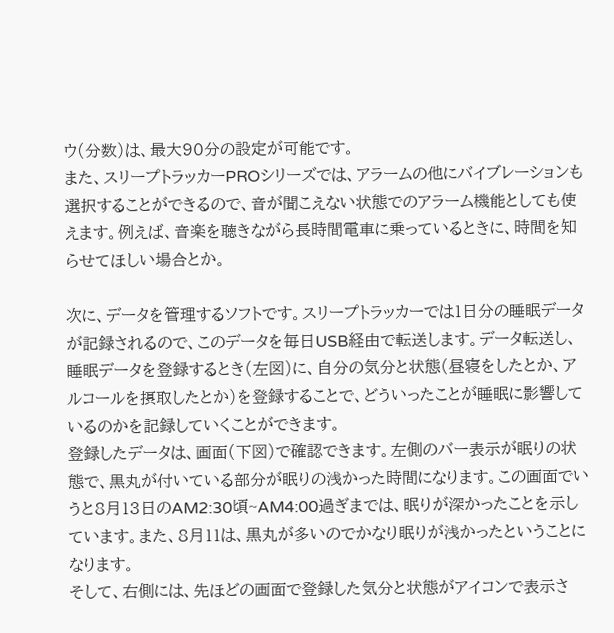ウ(分数)は、最大90分の設定が可能です。
また、スリープトラッカーPROシリーズでは、アラームの他にバイブレーションも選択することができるので、音が聞こえない状態でのアラーム機能としても使えます。例えば、音楽を聴きながら長時間電車に乗っているときに、時間を知らせてほしい場合とか。

次に、データを管理するソフトです。スリープトラッカーでは1日分の睡眠データが記録されるので、このデータを毎日USB経由で転送します。データ転送し、睡眠データを登録するとき(左図)に、自分の気分と状態(昼寝をしたとか、アルコールを摂取したとか)を登録することで、どういったことが睡眠に影響しているのかを記録していくことができます。
登録したデータは、画面(下図)で確認できます。左側のバー表示が眠りの状態で、黒丸が付いている部分が眠りの浅かった時間になります。この画面でいうと8月13日のAM2:30頃~AM4:00過ぎまでは、眠りが深かったことを示しています。また、8月11は、黒丸が多いのでかなり眠りが浅かったということになります。
そして、右側には、先ほどの画面で登録した気分と状態がアイコンで表示さ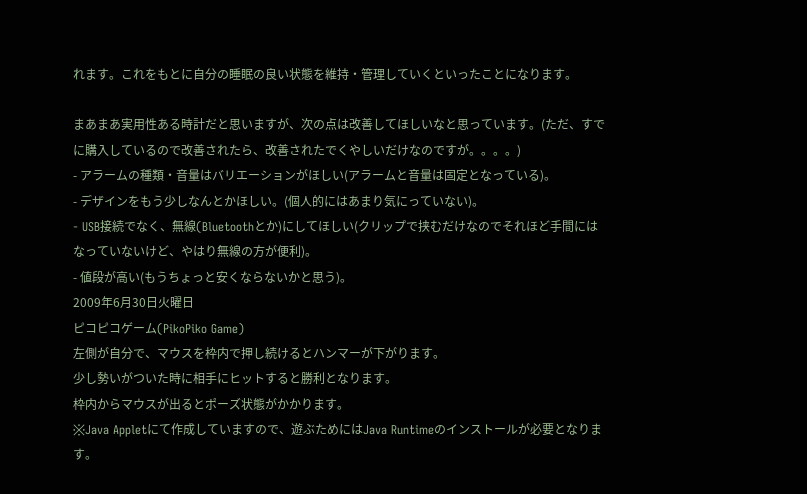れます。これをもとに自分の睡眠の良い状態を維持・管理していくといったことになります。

まあまあ実用性ある時計だと思いますが、次の点は改善してほしいなと思っています。(ただ、すでに購入しているので改善されたら、改善されたでくやしいだけなのですが。。。。)
- アラームの種類・音量はバリエーションがほしい(アラームと音量は固定となっている)。
- デザインをもう少しなんとかほしい。(個人的にはあまり気にっていない)。
- USB接続でなく、無線(Bluetoothとか)にしてほしい(クリップで挟むだけなのでそれほど手間にはなっていないけど、やはり無線の方が便利)。
- 値段が高い(もうちょっと安くならないかと思う)。
2009年6月30日火曜日
ピコピコゲーム(PikoPiko Game)
左側が自分で、マウスを枠内で押し続けるとハンマーが下がります。
少し勢いがついた時に相手にヒットすると勝利となります。
枠内からマウスが出るとポーズ状態がかかります。
※Java Appletにて作成していますので、遊ぶためにはJava Runtimeのインストールが必要となります。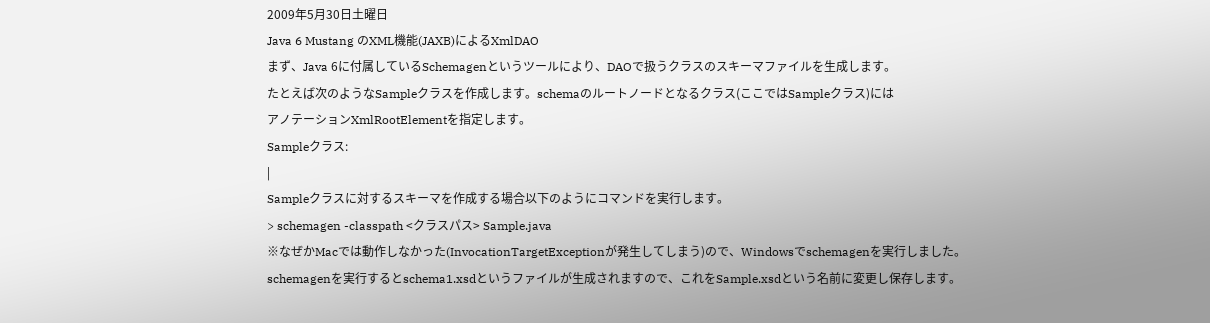2009年5月30日土曜日
Java 6 Mustang のXML機能(JAXB)によるXmlDAO
まず、Java 6に付属しているSchemagenというツールにより、DAOで扱うクラスのスキーマファイルを生成します。
たとえば次のようなSampleクラスを作成します。schemaのルートノードとなるクラス(ここではSampleクラス)には
アノテーションXmlRootElementを指定します。
Sampleクラス:
|
Sampleクラスに対するスキーマを作成する場合以下のようにコマンドを実行します。
> schemagen -classpath <クラスパス> Sample.java
※なぜかMacでは動作しなかった(InvocationTargetExceptionが発生してしまう)ので、Windowsでschemagenを実行しました。
schemagenを実行するとschema1.xsdというファイルが生成されますので、これをSample.xsdという名前に変更し保存します。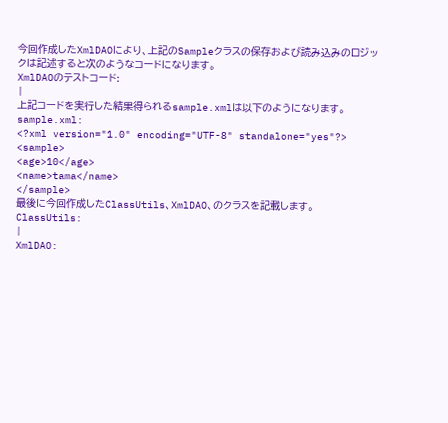今回作成したXmlDAOにより、上記のSampleクラスの保存および読み込みのロジックは記述すると次のようなコードになります。
XmlDAOのテストコード:
|
上記コードを実行した結果得られるsample.xmlは以下のようになります。
sample.xml:
<?xml version="1.0" encoding="UTF-8" standalone="yes"?>
<sample>
<age>10</age>
<name>tama</name>
</sample>
最後に今回作成したClassUtils、XmlDAO、のクラスを記載します。
ClassUtils:
|
XmlDAO: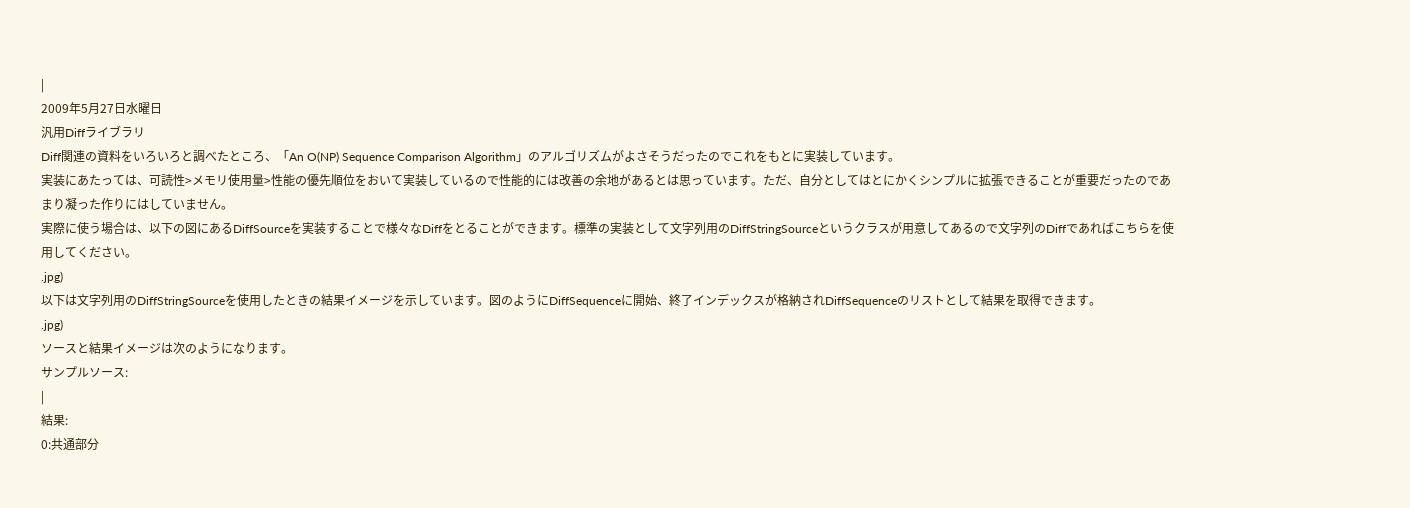|
2009年5月27日水曜日
汎用Diffライブラリ
Diff関連の資料をいろいろと調べたところ、「An O(NP) Sequence Comparison Algorithm」のアルゴリズムがよさそうだったのでこれをもとに実装しています。
実装にあたっては、可読性>メモリ使用量>性能の優先順位をおいて実装しているので性能的には改善の余地があるとは思っています。ただ、自分としてはとにかくシンプルに拡張できることが重要だったのであまり凝った作りにはしていません。
実際に使う場合は、以下の図にあるDiffSourceを実装することで様々なDiffをとることができます。標準の実装として文字列用のDiffStringSourceというクラスが用意してあるので文字列のDiffであればこちらを使用してください。
.jpg)
以下は文字列用のDiffStringSourceを使用したときの結果イメージを示しています。図のようにDiffSequenceに開始、終了インデックスが格納されDiffSequenceのリストとして結果を取得できます。
.jpg)
ソースと結果イメージは次のようになります。
サンプルソース:
|
結果:
0:共通部分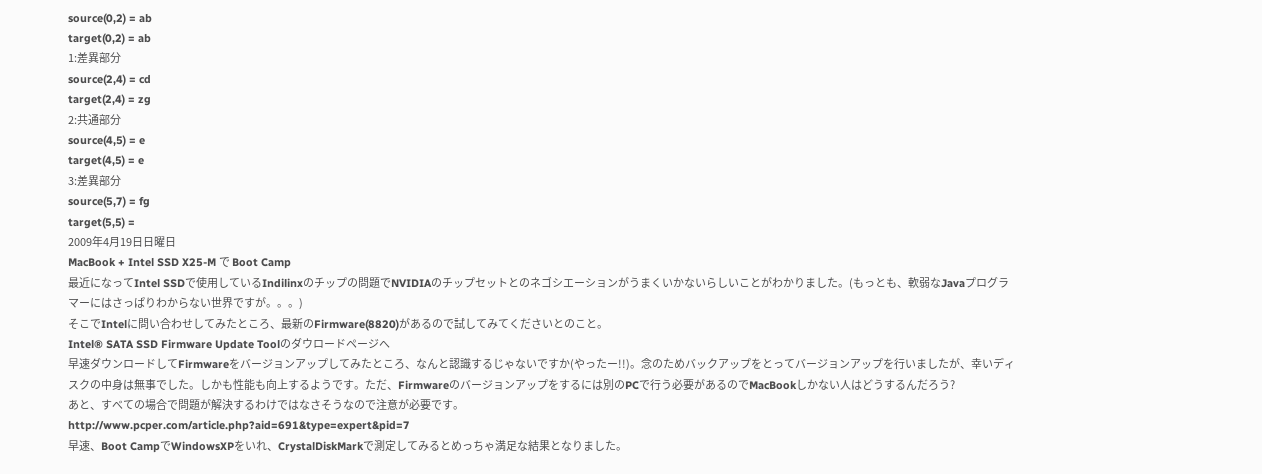source(0,2) = ab
target(0,2) = ab
1:差異部分
source(2,4) = cd
target(2,4) = zg
2:共通部分
source(4,5) = e
target(4,5) = e
3:差異部分
source(5,7) = fg
target(5,5) =
2009年4月19日日曜日
MacBook + Intel SSD X25-M で Boot Camp
最近になってIntel SSDで使用しているIndilinxのチップの問題でNVIDIAのチップセットとのネゴシエーションがうまくいかないらしいことがわかりました。(もっとも、軟弱なJavaプログラマーにはさっぱりわからない世界ですが。。。)
そこでIntelに問い合わせしてみたところ、最新のFirmware(8820)があるので試してみてくださいとのこと。
Intel® SATA SSD Firmware Update Toolのダウロードページへ
早速ダウンロードしてFirmwareをバージョンアップしてみたところ、なんと認識するじゃないですか(やったー!!)。念のためバックアップをとってバージョンアップを行いましたが、幸いディスクの中身は無事でした。しかも性能も向上するようです。ただ、Firmwareのバージョンアップをするには別のPCで行う必要があるのでMacBookしかない人はどうするんだろう?
あと、すべての場合で問題が解決するわけではなさそうなので注意が必要です。
http://www.pcper.com/article.php?aid=691&type=expert&pid=7
早速、Boot CampでWindowsXPをいれ、CrystalDiskMarkで測定してみるとめっちゃ満足な結果となりました。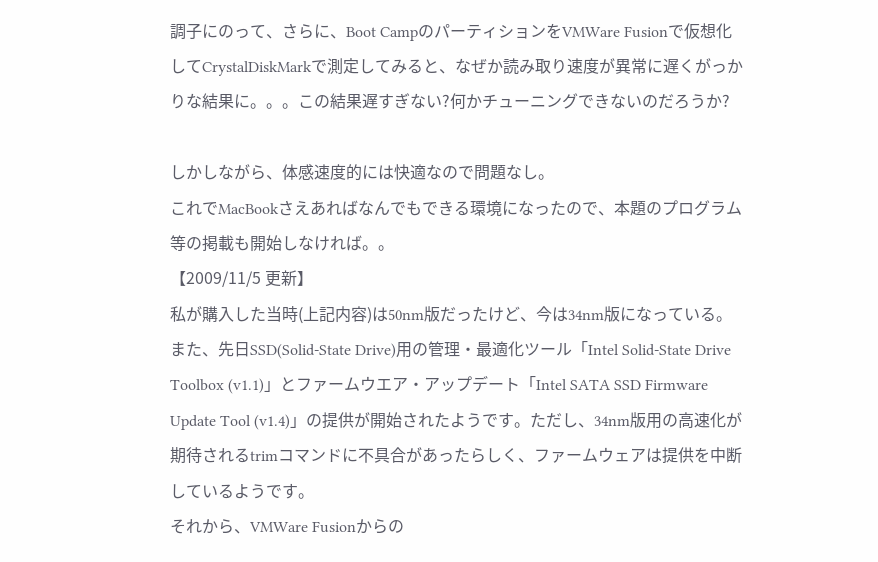調子にのって、さらに、Boot CampのパーティションをVMWare Fusionで仮想化してCrystalDiskMarkで測定してみると、なぜか読み取り速度が異常に遅くがっかりな結果に。。。この結果遅すぎない?何かチューニングできないのだろうか?

しかしながら、体感速度的には快適なので問題なし。
これでMacBookさえあればなんでもできる環境になったので、本題のプログラム等の掲載も開始しなければ。。
【2009/11/5 更新】
私が購入した当時(上記内容)は50nm版だったけど、今は34nm版になっている。また、先日SSD(Solid-State Drive)用の管理・最適化ツール「Intel Solid-State Drive Toolbox (v1.1)」とファームウエア・アップデート「Intel SATA SSD Firmware Update Tool (v1.4)」の提供が開始されたようです。ただし、34nm版用の高速化が期待されるtrimコマンドに不具合があったらしく、ファームウェアは提供を中断しているようです。
それから、VMWare Fusionからの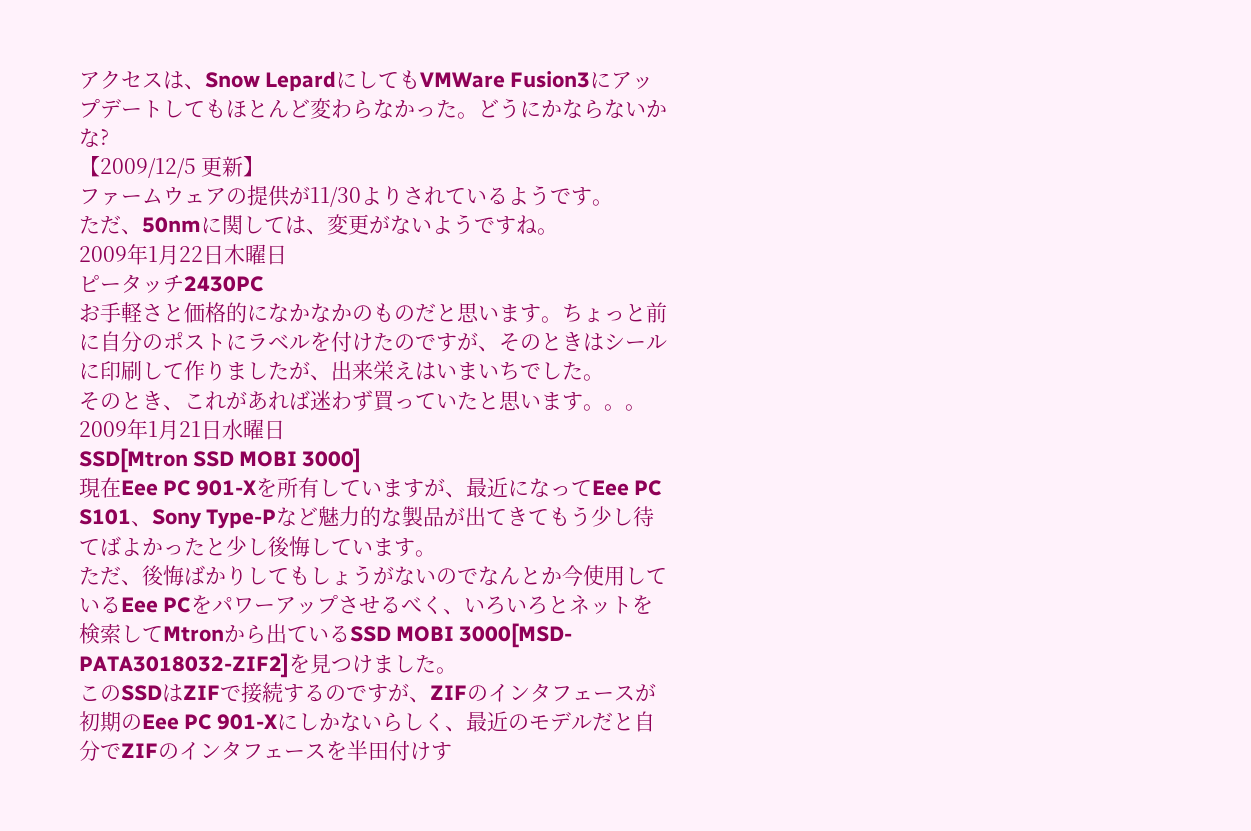アクセスは、Snow LepardにしてもVMWare Fusion3にアップデートしてもほとんど変わらなかった。どうにかならないかな?
【2009/12/5 更新】
ファームウェアの提供が11/30よりされているようです。
ただ、50nmに関しては、変更がないようですね。
2009年1月22日木曜日
ピータッチ2430PC
お手軽さと価格的になかなかのものだと思います。ちょっと前に自分のポストにラベルを付けたのですが、そのときはシールに印刷して作りましたが、出来栄えはいまいちでした。
そのとき、これがあれば迷わず買っていたと思います。。。
2009年1月21日水曜日
SSD[Mtron SSD MOBI 3000]
現在Eee PC 901-Xを所有していますが、最近になってEee PC S101、Sony Type-Pなど魅力的な製品が出てきてもう少し待てばよかったと少し後悔しています。
ただ、後悔ばかりしてもしょうがないのでなんとか今使用しているEee PCをパワーアップさせるべく、いろいろとネットを検索してMtronから出ているSSD MOBI 3000[MSD-PATA3018032-ZIF2]を見つけました。
このSSDはZIFで接続するのですが、ZIFのインタフェースが初期のEee PC 901-Xにしかないらしく、最近のモデルだと自分でZIFのインタフェースを半田付けす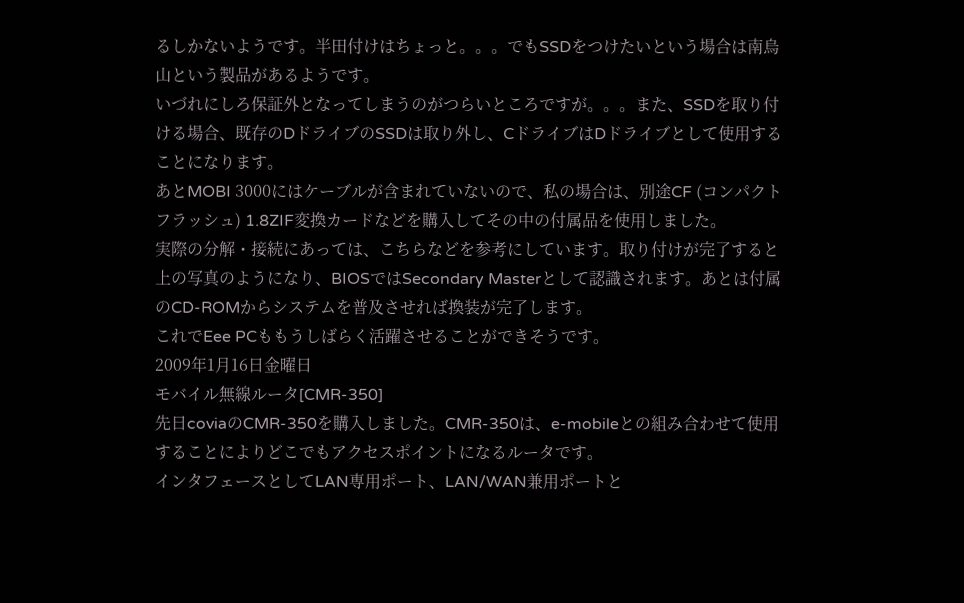るしかないようです。半田付けはちょっと。。。でもSSDをつけたいという場合は南烏山という製品があるようです。
いづれにしろ保証外となってしまうのがつらいところですが。。。また、SSDを取り付ける場合、既存のDドライブのSSDは取り外し、CドライブはDドライブとして使用することになります。
あとMOBI 3000にはケーブルが含まれていないので、私の場合は、別途CF (コンパクトフラッシュ) 1.8ZIF変換カードなどを購入してその中の付属品を使用しました。
実際の分解・接続にあっては、こちらなどを参考にしています。取り付けが完了すると上の写真のようになり、BIOSではSecondary Masterとして認識されます。あとは付属のCD-ROMからシステムを普及させれば換装が完了します。
これでEee PCももうしばらく活躍させることができそうです。
2009年1月16日金曜日
モバイル無線ルータ[CMR-350]
先日coviaのCMR-350を購入しました。CMR-350は、e-mobileとの組み合わせて使用することによりどこでもアクセスポイントになるルータです。
インタフェースとしてLAN専用ポート、LAN/WAN兼用ポートと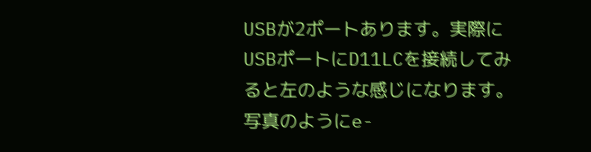USBが2ポートあります。実際にUSBポートにD11LCを接続してみると左のような感じになります。
写真のようにe-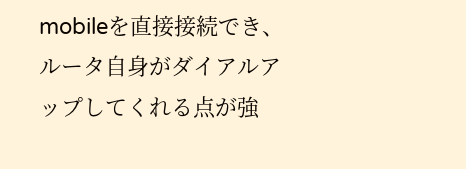mobileを直接接続でき、ルータ自身がダイアルアップしてくれる点が強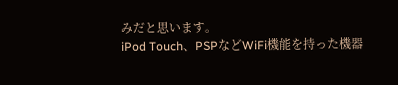みだと思います。
iPod Touch、PSPなどWiFi機能を持った機器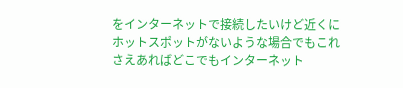をインターネットで接続したいけど近くにホットスポットがないような場合でもこれさえあればどこでもインターネット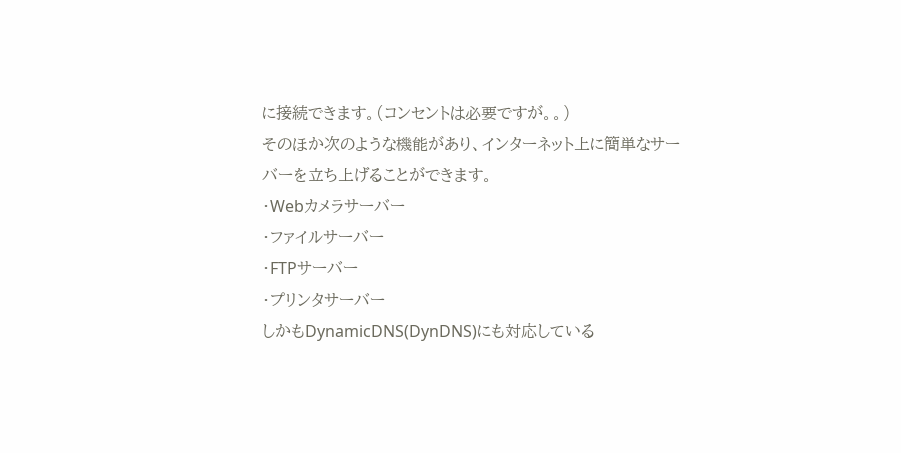に接続できます。(コンセントは必要ですが。。)
そのほか次のような機能があり、インターネット上に簡単なサーバーを立ち上げることができます。
・Webカメラサーバー
・ファイルサーバー
・FTPサーバー
・プリンタサーバー
しかもDynamicDNS(DynDNS)にも対応している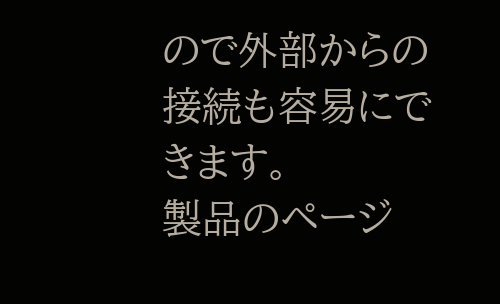ので外部からの接続も容易にできます。
製品のページ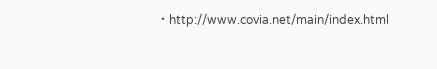・http://www.covia.net/main/index.html